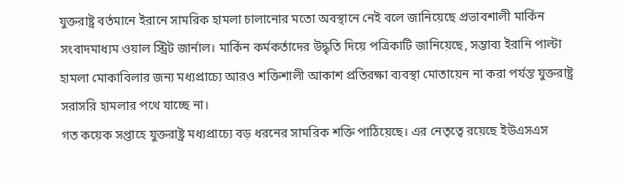যুক্তরাষ্ট্র বর্তমানে ইরানে সামরিক হামলা চালানোর মতো অবস্থানে নেই বলে জানিয়েছে প্রভাবশালী মার্কিন সংবাদমাধ্যম ওয়াল স্ট্রিট জার্নাল। মার্কিন কর্মকর্তাদের উদ্ধৃতি দিয়ে পত্রিকাটি জানিয়েছে, সম্ভাব্য ইরানি পাল্টা হামলা মোকাবিলার জন্য মধ্যপ্রাচ্যে আরও শক্তিশালী আকাশ প্রতিরক্ষা ব্যবস্থা মোতায়েন না করা পর্যন্ত যুক্তরাষ্ট্র সরাসরি হামলার পথে যাচ্ছে না।
গত কয়েক সপ্তাহে যুক্তরাষ্ট্র মধ্যপ্রাচ্যে বড় ধরনের সামরিক শক্তি পাঠিয়েছে। এর নেতৃত্বে রয়েছে ইউএসএস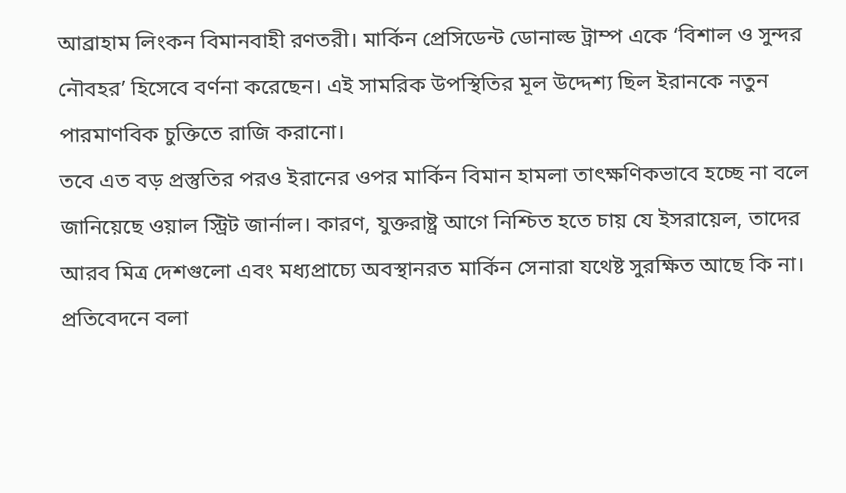আব্রাহাম লিংকন বিমানবাহী রণতরী। মার্কিন প্রেসিডেন্ট ডোনাল্ড ট্রাম্প একে ‘বিশাল ও সুন্দর নৌবহর’ হিসেবে বর্ণনা করেছেন। এই সামরিক উপস্থিতির মূল উদ্দেশ্য ছিল ইরানকে নতুন পারমাণবিক চুক্তিতে রাজি করানো।
তবে এত বড় প্রস্তুতির পরও ইরানের ওপর মার্কিন বিমান হামলা তাৎক্ষণিকভাবে হচ্ছে না বলে জানিয়েছে ওয়াল স্ট্রিট জার্নাল। কারণ, যুক্তরাষ্ট্র আগে নিশ্চিত হতে চায় যে ইসরায়েল, তাদের আরব মিত্র দেশগুলো এবং মধ্যপ্রাচ্যে অবস্থানরত মার্কিন সেনারা যথেষ্ট সুরক্ষিত আছে কি না।
প্রতিবেদনে বলা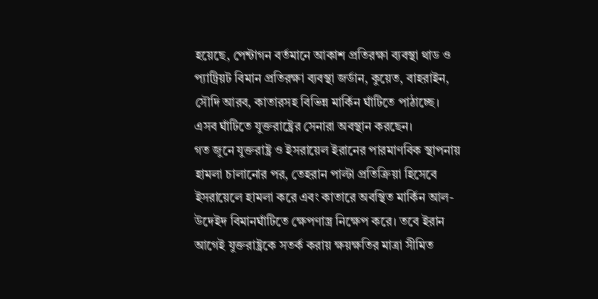হয়েছে, পেন্টাগন বর্তমানে আকাশ প্রতিরক্ষা ব্যবস্থা থাড ও প্যাট্রিয়ট বিমান প্রতিরক্ষা ব্যবস্থা জর্ডান, কুয়েত, বাহরাইন, সৌদি আরব, কাতারসহ বিভিন্ন মার্কিন ঘাঁটিতে পাঠাচ্ছে। এসব ঘাঁটিতে যুক্তরাষ্ট্রের সেনারা অবস্থান করছেন।
গত জুনে যুক্তরাষ্ট্র ও ইসরায়েল ইরানের পারমাণবিক স্থাপনায় হামলা চালানোর পর, তেহরান পাল্টা প্রতিক্রিয়া হিসেবে ইসরায়েলে হামলা করে এবং কাতারে অবস্থিত মার্কিন আল-উদেইদ বিমানঘাঁটিতে ক্ষেপণাস্ত্র নিক্ষেপ করে। তবে ইরান আগেই যুক্তরাষ্ট্রকে সতর্ক করায় ক্ষয়ক্ষতির মাত্রা সীমিত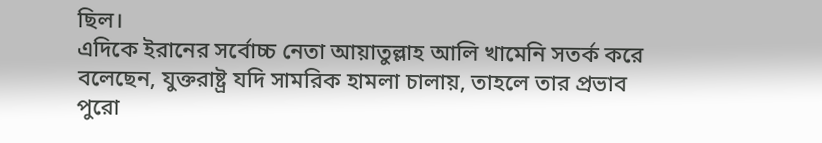ছিল।
এদিকে ইরানের সর্বোচ্চ নেতা আয়াতুল্লাহ আলি খামেনি সতর্ক করে বলেছেন, যুক্তরাষ্ট্র যদি সামরিক হামলা চালায়, তাহলে তার প্রভাব পুরো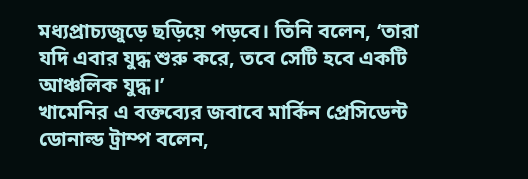মধ্যপ্রাচ্যজুড়ে ছড়িয়ে পড়বে। তিনি বলেন, ‘তারা যদি এবার যুদ্ধ শুরু করে, তবে সেটি হবে একটি আঞ্চলিক যুদ্ধ।’
খামেনির এ বক্তব্যের জবাবে মার্কিন প্রেসিডেন্ট ডোনাল্ড ট্রাম্প বলেন,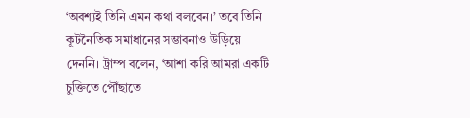‘অবশ্যই তিনি এমন কথা বলবেন।’ তবে তিনি কূটনৈতিক সমাধানের সম্ভাবনাও উড়িয়ে দেননি। ট্রাম্প বলেন, ‘আশা করি আমরা একটি চুক্তিতে পৌঁছাতে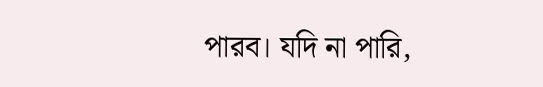পারব। যদি না পারি,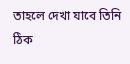তাহলে দেখা যাবে তিনি ঠিক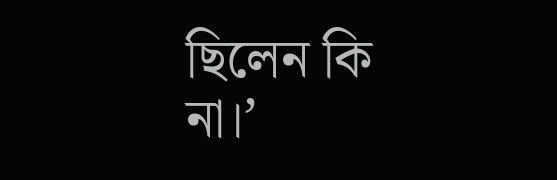ছিলেন কি না।’